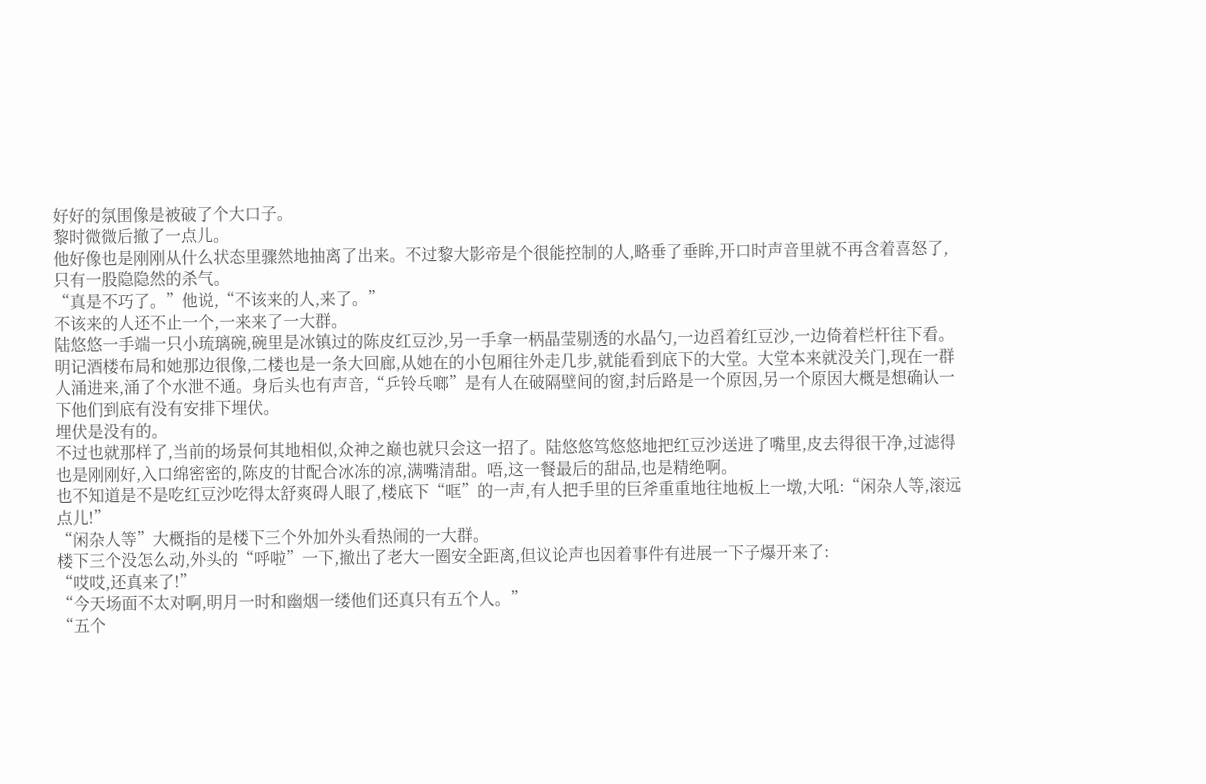好好的氛围像是被破了个大口子。
黎时微微后撤了一点儿。
他好像也是刚刚从什么状态里骤然地抽离了出来。不过黎大影帝是个很能控制的人,略垂了垂眸,开口时声音里就不再含着喜怒了,只有一股隐隐然的杀气。
“真是不巧了。”他说,“不该来的人,来了。”
不该来的人还不止一个,一来来了一大群。
陆悠悠一手端一只小琉璃碗,碗里是冰镇过的陈皮红豆沙,另一手拿一柄晶莹剔透的水晶勺,一边舀着红豆沙,一边倚着栏杆往下看。
明记酒楼布局和她那边很像,二楼也是一条大回廊,从她在的小包厢往外走几步,就能看到底下的大堂。大堂本来就没关门,现在一群人涌进来,涌了个水泄不通。身后头也有声音,“乒铃乓啷”是有人在破隔壁间的窗,封后路是一个原因,另一个原因大概是想确认一下他们到底有没有安排下埋伏。
埋伏是没有的。
不过也就那样了,当前的场景何其地相似,众神之巅也就只会这一招了。陆悠悠笃悠悠地把红豆沙送进了嘴里,皮去得很干净,过滤得也是刚刚好,入口绵密密的,陈皮的甘配合冰冻的凉,满嘴清甜。唔,这一餐最后的甜品,也是精绝啊。
也不知道是不是吃红豆沙吃得太舒爽碍人眼了,楼底下“哐”的一声,有人把手里的巨斧重重地往地板上一墩,大吼:“闲杂人等,滚远点儿!”
“闲杂人等”大概指的是楼下三个外加外头看热闹的一大群。
楼下三个没怎么动,外头的“呼啦”一下,撤出了老大一圈安全距离,但议论声也因着事件有进展一下子爆开来了:
“哎哎,还真来了!”
“今天场面不太对啊,明月一时和幽烟一缕他们还真只有五个人。”
“五个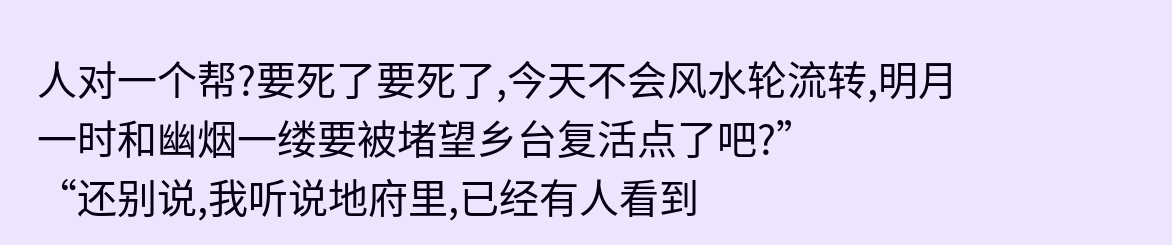人对一个帮?要死了要死了,今天不会风水轮流转,明月一时和幽烟一缕要被堵望乡台复活点了吧?”
“还别说,我听说地府里,已经有人看到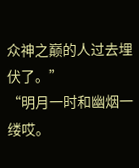众神之巅的人过去埋伏了。”
“明月一时和幽烟一缕哎。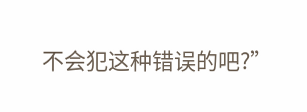不会犯这种错误的吧?”